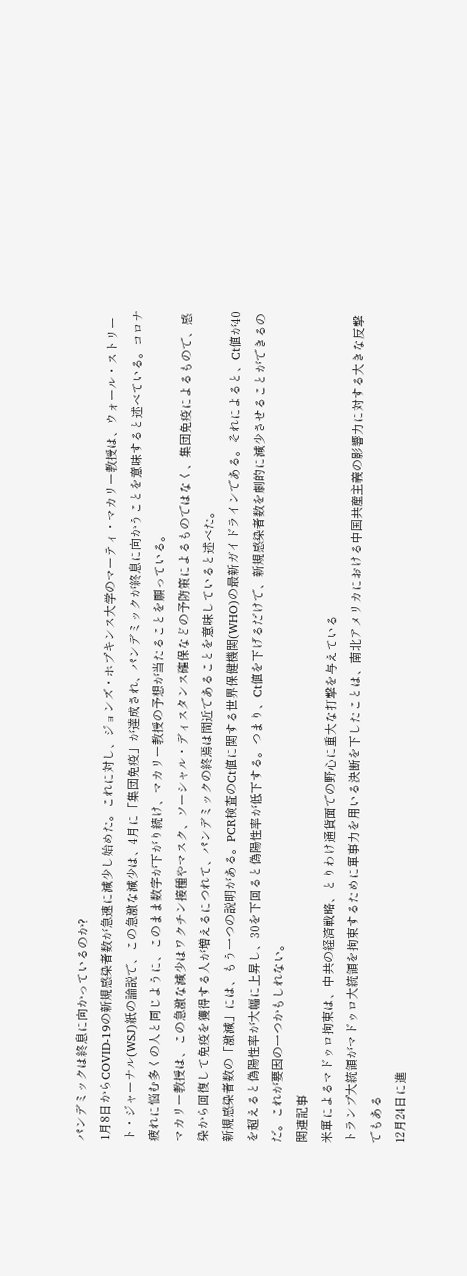パンデミックは終息に向かっているのか?
1月8日からCOVID‑19の新規感染者数が急速に減少し始めた。これに対し、ジョンズ・ホプキンス大学のマーティ・マカリー教授は、ウォール・ストリート・ジャーナル(WSJ)紙の論説で、この急激な減少は、4月に「集団免疫」が達成され、パンデミックが終息に向かうことを意味すると述べている。コロナ疲れに悩む多くの人と同じように、このまま数字が下がり続け、マカリー教授の予想が当たることを願っている。
マカリー教授は、この急激な減少はワクチン接種やマスク、ソーシャル・ディスタンス確保などの予防策によるものではなく、集団免疫によるもので、感染から回復して免疫を獲得する人が増えるにつれて、パンデミックの終焉は間近であることを意味していると述べた。
新規感染者数の「激減」には、もう一つの説明がある。PCR検査のCt値に関する世界保健機関(WHO)の最新ガイドラインである。それによると、Ct値が40を超えると偽陽性率が大幅に上昇し、30を下回ると偽陽性率が低下する。つまり、Ct値を下げるだけで、新規感染者数を劇的に減少させることができるのだ。これが要因の一つかもしれない。
関連記事
米軍によるマドゥロ拘束は、中共の経済戦略、とりわけ通貨面での野心に重大な打撃を与えている
トランプ大統領がマドゥロ大統領を拘束するために軍事力を用いる決断を下したことは、南北アメリカにおける中国共産主義の影響力に対する大きな反撃でもある
12月24日に進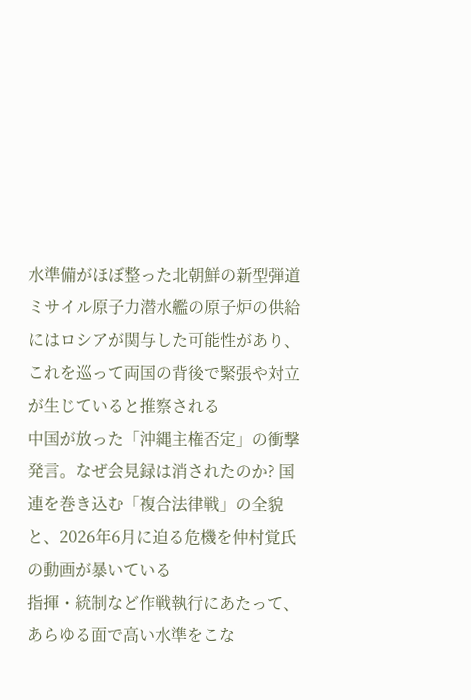水準備がほぼ整った北朝鮮の新型弾道ミサイル原子力潜水艦の原子炉の供給にはロシアが関与した可能性があり、これを巡って両国の背後で緊張や対立が生じていると推察される
中国が放った「沖縄主権否定」の衝撃発言。なぜ会見録は消されたのか? 国連を巻き込む「複合法律戦」の全貌と、2026年6月に迫る危機を仲村覚氏の動画が暴いている
指揮・統制など作戦執行にあたって、あらゆる面で高い水準をこな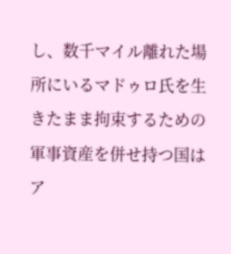し、数千マイル離れた場所にいるマドゥロ氏を生きたまま拘束するための軍事資産を併せ持つ国はア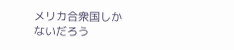メリカ合衆国しかないだろう